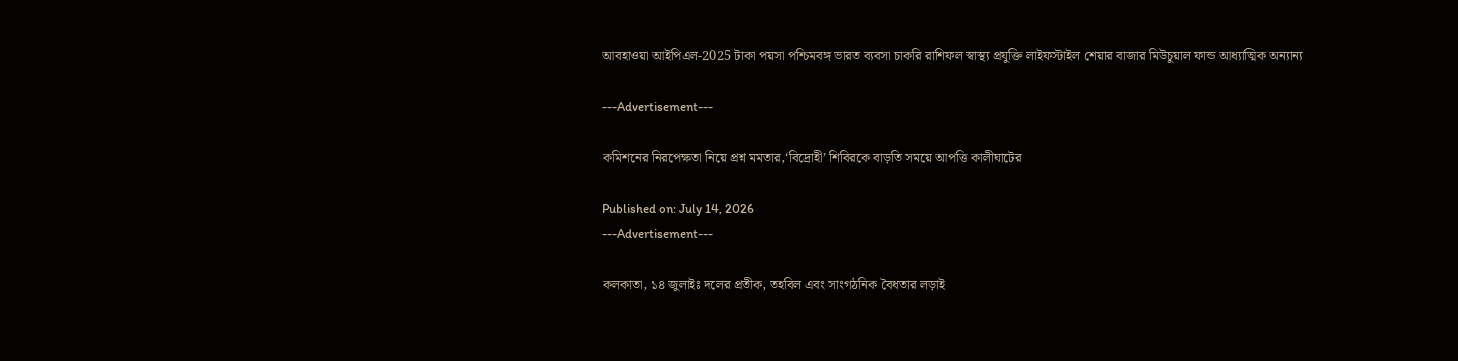আবহাওয়া আইপিএল-2025 টাকা পয়সা পশ্চিমবঙ্গ ভারত ব্যবসা চাকরি রাশিফল স্বাস্থ্য প্রযুক্তি লাইফস্টাইল শেয়ার বাজার মিউচুয়াল ফান্ড আধ্যাত্মিক অন্যান্য

---Advertisement---

কমিশনের নিরপেক্ষতা নিয়ে প্রশ্ন মমতার,‘বিদ্রোহী’ শিবিরকে বাড়তি সময়ে আপত্তি কালীঘাটের

Published on: July 14, 2026
---Advertisement---

কলকাতা, ১৪ জুলাইঃ দলের প্রতীক, তহবিল এবং সাংগঠনিক বৈধতার লড়াই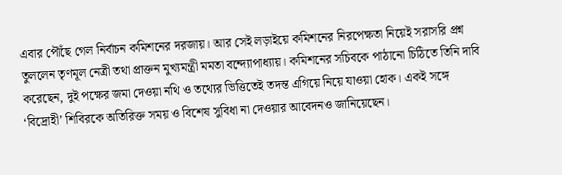এবার পৌঁছে গেল নির্বাচন কমিশনের দরজায়। আর সেই লড়াইয়ে কমিশনের নিরপেক্ষতা নিয়েই সরাসরি প্রশ্ন তুললেন তৃণমূল নেত্রী তথা প্রাক্তন মুখ্যমন্ত্রী মমতা বন্দ্যোপাধ্যায়। কমিশনের সচিবকে পাঠানো চিঠিতে তিনি দাবি করেছেন, দুই পক্ষের জমা দেওয়া নথি ও তথ্যের ভিত্তিতেই তদন্ত এগিয়ে নিয়ে যাওয়া হোক। একই সঙ্গে ‘বিদ্রোহী’ শিবিরকে অতিরিক্ত সময় ও বিশেষ সুবিধা না দেওয়ার আবেদনও জানিয়েছেন।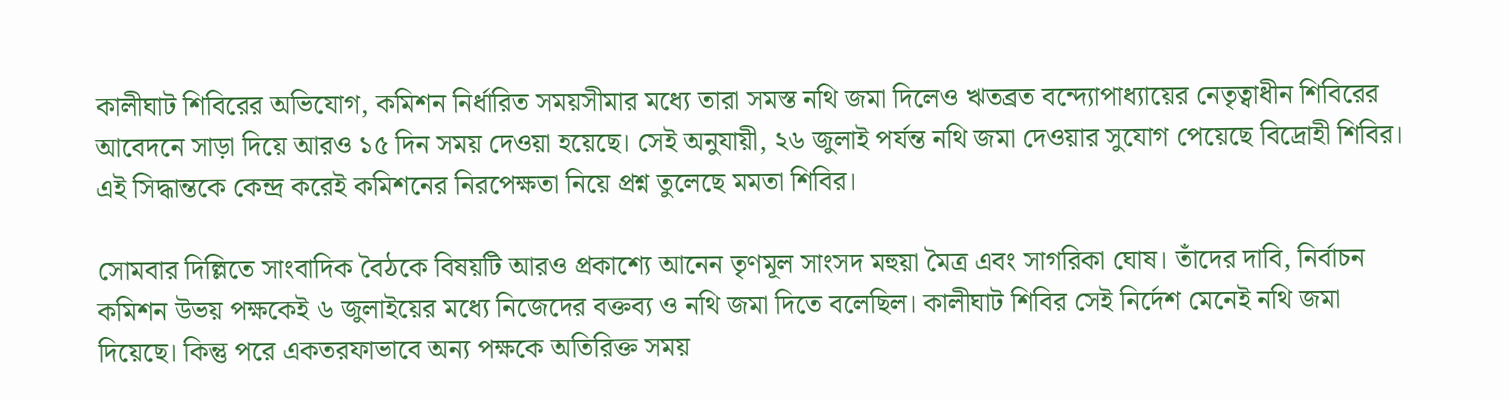কালীঘাট শিবিরের অভিযোগ, কমিশন নির্ধারিত সময়সীমার মধ্যে তারা সমস্ত নথি জমা দিলেও ঋতব্রত বন্দ্যোপাধ্যায়ের নেতৃত্বাধীন শিবিরের আবেদনে সাড়া দিয়ে আরও ১৫ দিন সময় দেওয়া হয়েছে। সেই অনুযায়ী, ২৬ জুলাই পর্যন্ত নথি জমা দেওয়ার সুযোগ পেয়েছে বিদ্রোহী শিবির। এই সিদ্ধান্তকে কেন্দ্র করেই কমিশনের নিরপেক্ষতা নিয়ে প্রশ্ন তুলেছে মমতা শিবির।

সোমবার দিল্লিতে সাংবাদিক বৈঠকে বিষয়টি আরও প্রকাশ্যে আনেন তৃণমূল সাংসদ মহুয়া মৈত্র এবং সাগরিকা ঘোষ। তাঁদের দাবি, নির্বাচন কমিশন উভয় পক্ষকেই ৬ জুলাইয়ের মধ্যে নিজেদের বক্তব্য ও নথি জমা দিতে বলেছিল। কালীঘাট শিবির সেই নির্দেশ মেনেই নথি জমা দিয়েছে। কিন্তু পরে একতরফাভাবে অন্য পক্ষকে অতিরিক্ত সময়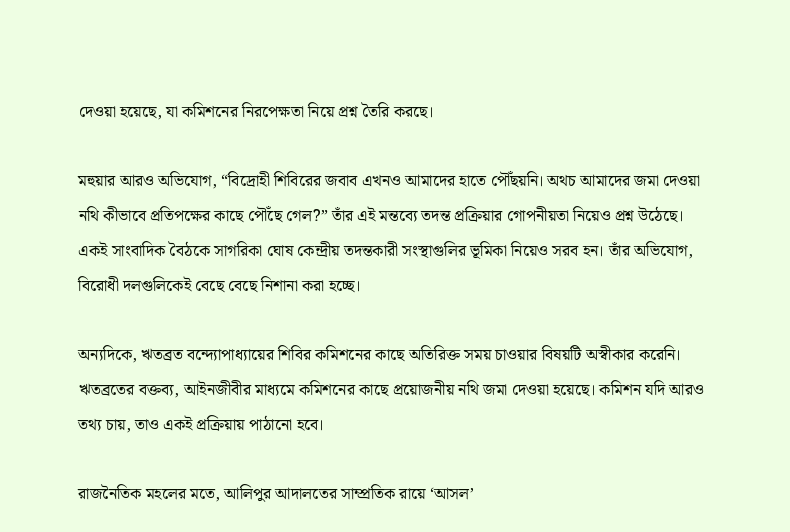দেওয়া হয়েছে, যা কমিশনের নিরপেক্ষতা নিয়ে প্রশ্ন তৈরি করছে।

মহুয়ার আরও অভিযোগ, “বিদ্রোহী শিবিরের জবাব এখনও আমাদের হাতে পৌঁছয়নি। অথচ আমাদের জমা দেওয়া নথি কীভাবে প্রতিপক্ষের কাছে পৌঁছে গেল?” তাঁর এই মন্তব্যে তদন্ত প্রক্রিয়ার গোপনীয়তা নিয়েও প্রশ্ন উঠেছে। একই সাংবাদিক বৈঠকে সাগরিকা ঘোষ কেন্দ্রীয় তদন্তকারী সংস্থাগুলির ভূমিকা নিয়েও সরব হন। তাঁর অভিযোগ, বিরোধী দলগুলিকেই বেছে বেছে নিশানা করা হচ্ছে।

অন্যদিকে, ঋতব্রত বন্দ্যোপাধ্যায়ের শিবির কমিশনের কাছে অতিরিক্ত সময় চাওয়ার বিষয়টি অস্বীকার করেনি। ঋতব্রতের বক্তব্য, আইনজীবীর মাধ্যমে কমিশনের কাছে প্রয়োজনীয় নথি জমা দেওয়া হয়েছে। কমিশন যদি আরও তথ্য চায়, তাও একই প্রক্রিয়ায় পাঠানো হবে।

রাজনৈতিক মহলের মতে, আলিপুর আদালতের সাম্প্রতিক রায়ে ‘আসল’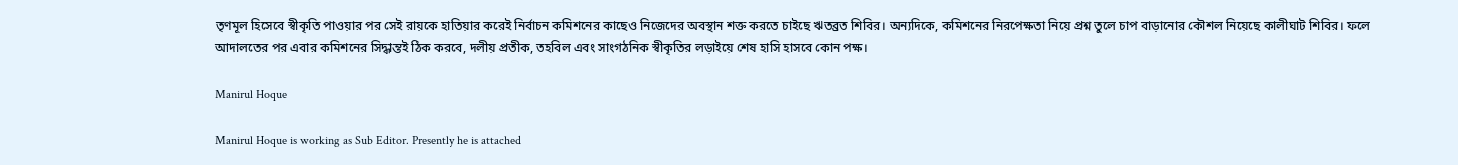তৃণমূল হিসেবে স্বীকৃতি পাওয়ার পর সেই রায়কে হাতিয়ার করেই নির্বাচন কমিশনের কাছেও নিজেদের অবস্থান শক্ত করতে চাইছে ঋতব্রত শিবির। অন্যদিকে, কমিশনের নিরপেক্ষতা নিয়ে প্রশ্ন তুলে চাপ বাড়ানোর কৌশল নিয়েছে কালীঘাট শিবির। ফলে আদালতের পর এবার কমিশনের সিদ্ধান্তই ঠিক করবে, দলীয় প্রতীক, তহবিল এবং সাংগঠনিক স্বীকৃতির লড়াইয়ে শেষ হাসি হাসবে কোন পক্ষ।

Manirul Hoque

Manirul Hoque is working as Sub Editor. Presently he is attached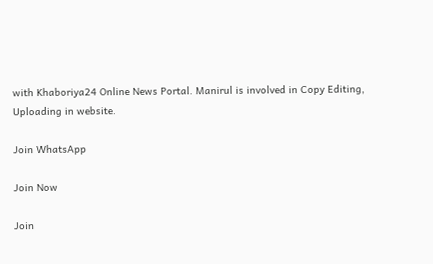with Khaboriya24 Online News Portal. Manirul is involved in Copy Editing, Uploading in website.

Join WhatsApp

Join Now

Join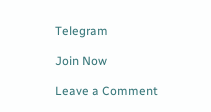Telegram

Join Now

Leave a Comment